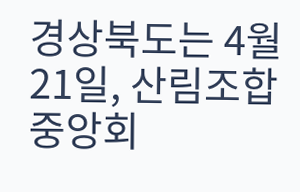경상북도는 4월 21일, 산림조합중앙회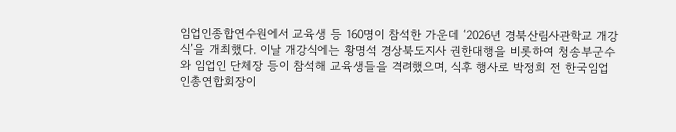임업인종합연수원에서 교육생 등 160명이 참석한 가운데 ‘2026년 경북산림사관학교 개강식’을 개최했다. 이날 개강식에는 황명석 경상북도지사 권한대행을 비롯하여 청송부군수와 임업인 단체장 등이 참석해 교육생들을 격려했으며, 식후 행사로 박정희 전 한국임업인총연합회장이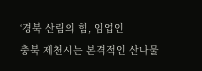‘경북 산림의 힘, 임업인
충북 제천시는 본격적인 산나물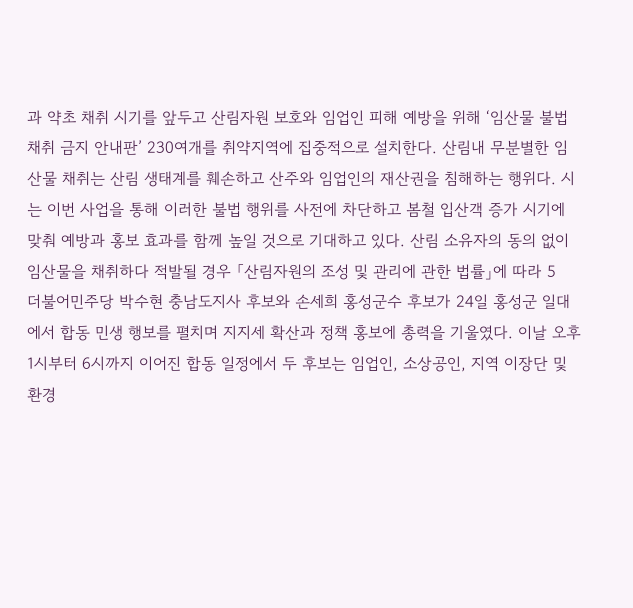과 약초 채취 시기를 앞두고 산림자원 보호와 임업인 피해 예방을 위해 ‘임산물 불법채취 금지 안내판’ 230여개를 취약지역에 집중적으로 설치한다. 산림내 무분별한 임산물 채취는 산림 생태계를 훼손하고 산주와 임업인의 재산권을 침해하는 행위다. 시는 이번 사업을 통해 이러한 불법 행위를 사전에 차단하고 봄철 입산객 증가 시기에 맞춰 예방과 홍보 효과를 함께 높일 것으로 기대하고 있다. 산림 소유자의 동의 없이 임산물을 채취하다 적발될 경우 「산림자원의 조성 및 관리에 관한 법률」에 따라 5
더불어민주당 박수현 충남도지사 후보와 손세희 홍성군수 후보가 24일 홍성군 일대에서 합동 민생 행보를 펼치며 지지세 확산과 정책 홍보에 총력을 기울였다. 이날 오후 1시부터 6시까지 이어진 합동 일정에서 두 후보는 임업인, 소상공인, 지역 이장단 및 환경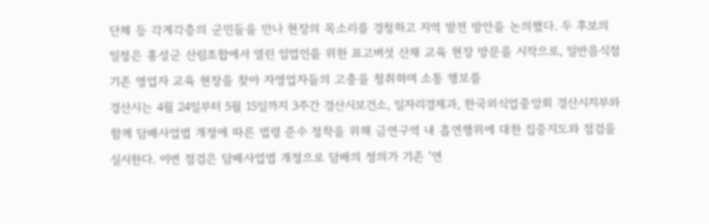단체 등 각계각층의 군민들을 만나 현장의 목소리를 경청하고 지역 발전 방안을 논의했다. 두 후보의 일정은 홍성군 산림조합에서 열린 임업인을 위한 표고버섯 산채 교육 현장 방문을 시작으로, 일반음식점 기존 영업자 교육 현장을 찾아 자영업자들의 고충을 청취하며 소통 행보를
경산시는 4월 24일부터 5월 15일까지 3주간 경산시보건소, 일자리경제과, 한국외식업중앙회 경산시지부와 함께 담배사업법 개정에 따른 법령 준수 정착을 위해 금연구역 내 흡연행위에 대한 집중지도와 점검을 실시한다. 이번 점검은 담배사업법 개정으로 담배의 정의가 기존 ‘연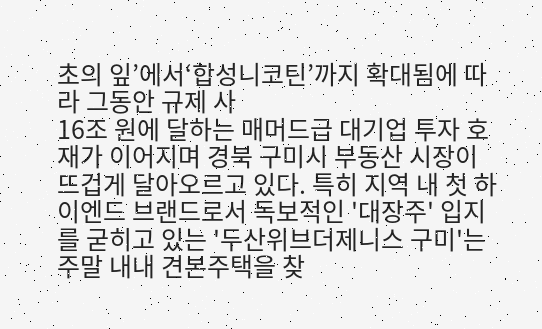초의 잎’에서‘합성니코틴’까지 확대됨에 따라 그동안 규제 사
16조 원에 달하는 매머드급 대기업 투자 호재가 이어지며 경북 구미시 부동산 시장이 뜨겁게 달아오르고 있다. 특히 지역 내 첫 하이엔드 브랜드로서 독보적인 '대장주' 입지를 굳히고 있는 '두산위브더제니스 구미'는 주말 내내 견본주택을 찾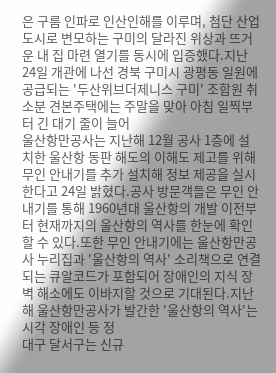은 구름 인파로 인산인해를 이루며, 첨단 산업 도시로 변모하는 구미의 달라진 위상과 뜨거운 내 집 마련 열기를 동시에 입증했다.지난 24일 개관에 나선 경북 구미시 광평동 일원에 공급되는 '두산위브더제니스 구미' 조합원 취소분 견본주택에는 주말을 맞아 아침 일찍부터 긴 대기 줄이 늘어
울산항만공사는 지난해 12월 공사 1층에 설치한 울산항 동판 해도의 이해도 제고를 위해 무인 안내기를 추가 설치해 정보 제공을 실시한다고 24일 밝혔다.공사 방문객들은 무인 안내기를 통해 1960년대 울산항의 개발 이전부터 현재까지의 울산항의 역사를 한눈에 확인할 수 있다.또한 무인 안내기에는 울산항만공사 누리집과 '울산항의 역사' 소리책으로 연결되는 큐알코드가 포함되어 장애인의 지식 장벽 해소에도 이바지할 것으로 기대된다.지난해 울산항만공사가 발간한 '울산항의 역사'는 시각 장애인 등 정
대구 달서구는 신규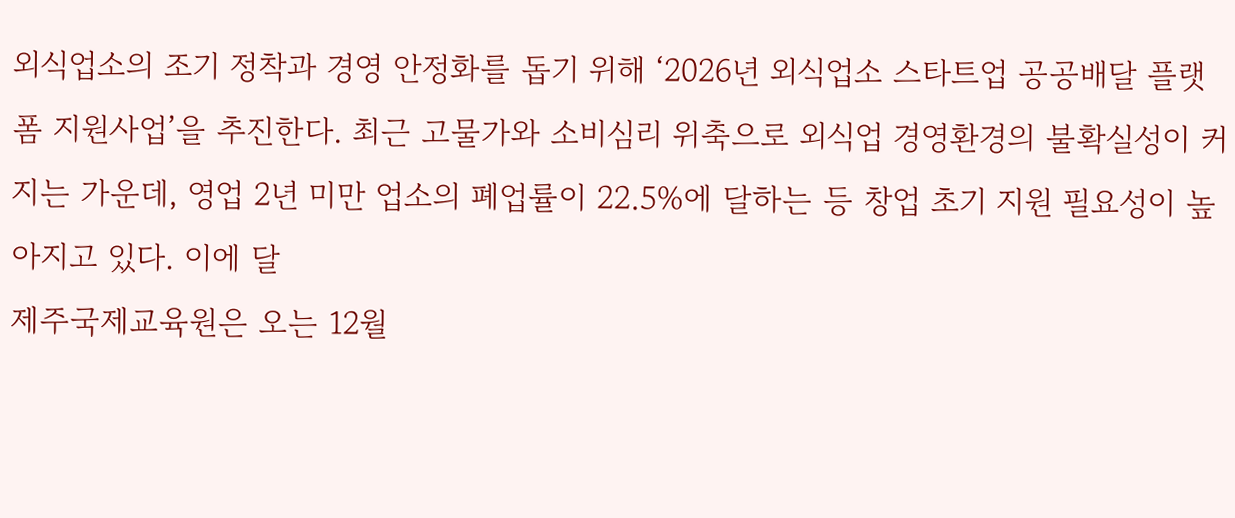외식업소의 조기 정착과 경영 안정화를 돕기 위해 ‘2026년 외식업소 스타트업 공공배달 플랫폼 지원사업’을 추진한다. 최근 고물가와 소비심리 위축으로 외식업 경영환경의 불확실성이 커지는 가운데, 영업 2년 미만 업소의 폐업률이 22.5%에 달하는 등 창업 초기 지원 필요성이 높아지고 있다. 이에 달
제주국제교육원은 오는 12월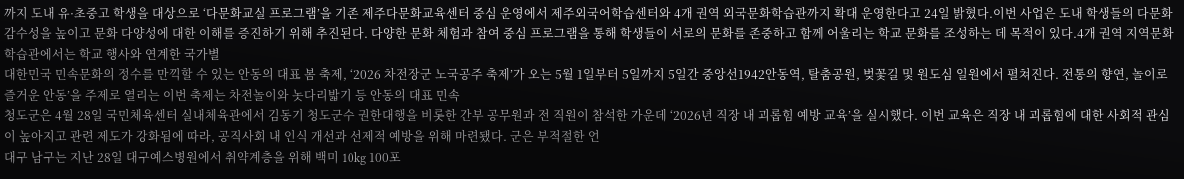까지 도내 유·초중고 학생을 대상으로 ‘다문화교실 프로그램’을 기존 제주다문화교육센터 중심 운영에서 제주외국어학습센터와 4개 권역 외국문화학습관까지 확대 운영한다고 24일 밝혔다.이번 사업은 도내 학생들의 다문화 감수성을 높이고 문화 다양성에 대한 이해를 증진하기 위해 추진된다. 다양한 문화 체험과 참여 중심 프로그램을 통해 학생들이 서로의 문화를 존중하고 함께 어울리는 학교 문화를 조성하는 데 목적이 있다.4개 권역 지역문화학습관에서는 학교 행사와 연계한 국가별
대한민국 민속문화의 정수를 만끽할 수 있는 안동의 대표 봄 축제, ‘2026 차전장군 노국공주 축제’가 오는 5월 1일부터 5일까지 5일간 중앙선1942안동역, 탈춤공원, 벚꽃길 및 원도심 일원에서 펼쳐진다. 전통의 향연, 놀이로 즐거운 안동’을 주제로 열리는 이번 축제는 차전놀이와 놋다리밟기 등 안동의 대표 민속
청도군은 4월 28일 국민체육센터 실내체육관에서 김동기 청도군수 권한대행을 비롯한 간부 공무원과 전 직원이 참석한 가운데 ‘2026년 직장 내 괴롭힘 예방 교육’을 실시했다. 이번 교육은 직장 내 괴롭힘에 대한 사회적 관심이 높아지고 관련 제도가 강화됨에 따라, 공직사회 내 인식 개선과 선제적 예방을 위해 마련됐다. 군은 부적절한 언
대구 남구는 지난 28일 대구예스병원에서 취약계층을 위해 백미 10kg 100포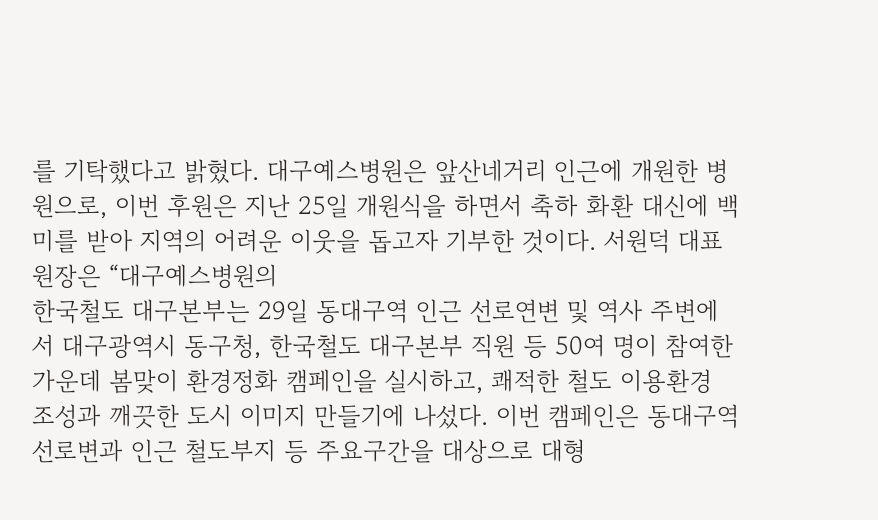를 기탁했다고 밝혔다. 대구예스병원은 앞산네거리 인근에 개원한 병원으로, 이번 후원은 지난 25일 개원식을 하면서 축하 화환 대신에 백미를 받아 지역의 어려운 이웃을 돕고자 기부한 것이다. 서원덕 대표원장은 “대구예스병원의
한국철도 대구본부는 29일 동대구역 인근 선로연변 및 역사 주변에서 대구광역시 동구청, 한국철도 대구본부 직원 등 50여 명이 참여한 가운데 봄맞이 환경정화 캠페인을 실시하고, 쾌적한 철도 이용환경 조성과 깨끗한 도시 이미지 만들기에 나섰다. 이번 캠페인은 동대구역 선로변과 인근 철도부지 등 주요구간을 대상으로 대형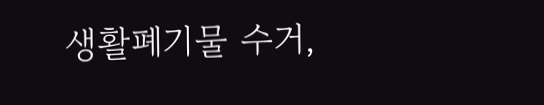생활폐기물 수거,